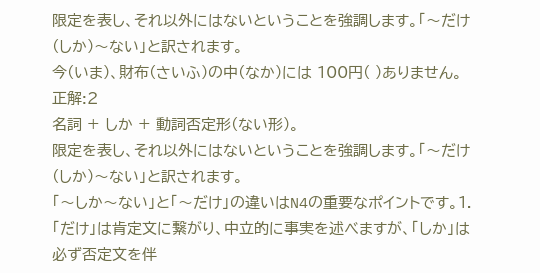限定を表し、それ以外にはないということを強調します。「〜だけ(しか)〜ない」と訳されます。
今(いま)、財布(さいふ)の中(なか)には 100円( )ありません。
正解:2
名詞 + しか + 動詞否定形(ない形)。
限定を表し、それ以外にはないということを強調します。「〜だけ(しか)〜ない」と訳されます。
「〜しか〜ない」と「〜だけ」の違いはN4の重要なポイントです。1.「だけ」は肯定文に繋がり、中立的に事実を述べますが、「しか」は必ず否定文を伴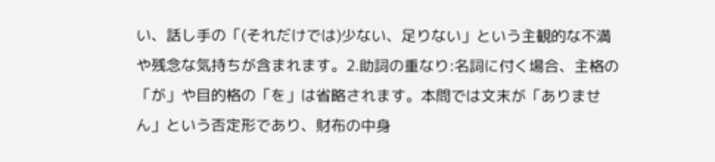い、話し手の「(それだけでは)少ない、足りない」という主観的な不満や残念な気持ちが含まれます。2.助詞の重なり:名詞に付く場合、主格の「が」や目的格の「を」は省略されます。本問では文末が「ありません」という否定形であり、財布の中身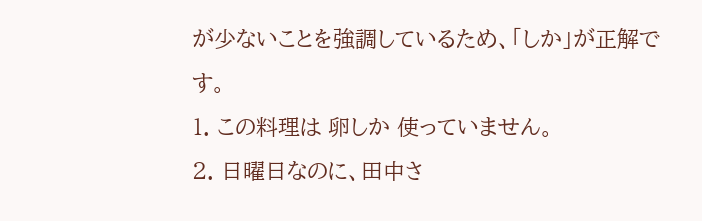が少ないことを強調しているため、「しか」が正解です。
1. この料理は 卵しか 使っていません。
2. 日曜日なのに、田中さ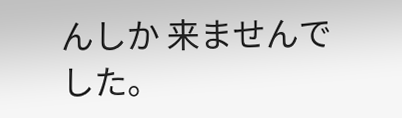んしか 来ませんでした。